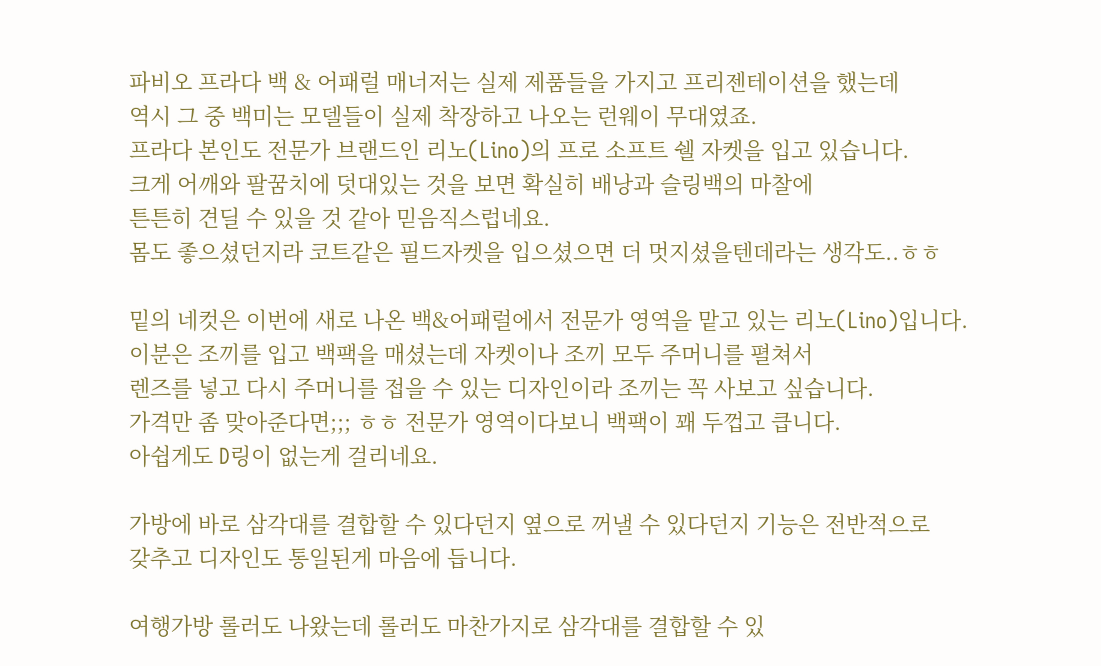파비오 프라다 백 & 어패럴 매너저는 실제 제품들을 가지고 프리젠테이션을 했는데
역시 그 중 백미는 모델들이 실제 착장하고 나오는 런웨이 무대였죠.
프라다 본인도 전문가 브랜드인 리노(Lino)의 프로 소프트 쉘 자켓을 입고 있습니다.
크게 어깨와 팔꿈치에 덧대있는 것을 보면 확실히 배낭과 슬링백의 마찰에
튼튼히 견딜 수 있을 것 같아 믿음직스럽네요.
몸도 좋으셨던지라 코트같은 필드자켓을 입으셨으면 더 멋지셨을텐데라는 생각도..ㅎㅎ

밑의 네컷은 이번에 새로 나온 백&어패럴에서 전문가 영역을 맡고 있는 리노(Lino)입니다.
이분은 조끼를 입고 백팩을 매셨는데 자켓이나 조끼 모두 주머니를 펼쳐서
렌즈를 넣고 다시 주머니를 접을 수 있는 디자인이라 조끼는 꼭 사보고 싶습니다.
가격만 좀 맞아준다면;;; ㅎㅎ 전문가 영역이다보니 백팩이 꽤 두껍고 큽니다.
아쉽게도 D링이 없는게 걸리네요.

가방에 바로 삼각대를 결합할 수 있다던지 옆으로 꺼낼 수 있다던지 기능은 전반적으로
갖추고 디자인도 통일된게 마음에 듭니다.

여행가방 롤러도 나왔는데 롤러도 마찬가지로 삼각대를 결합할 수 있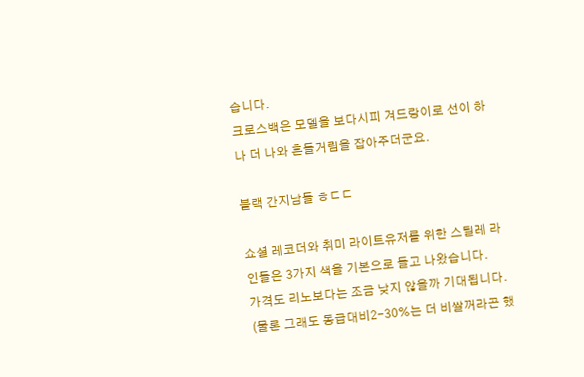습니다.
크로스백은 모델을 보다시피 겨드랑이로 선이 하나 더 나와 흔들거림을 잡아주더군요.

블랙 간지남들 ㅎㄷㄷ

쇼셜 레코더와 취미 라이트유저를 위한 스틸레 라인들은 3가지 색을 기본으로 들고 나왔습니다.
가격도 리노보다는 조금 낮지 않을까 기대됩니다.
(물론 그래도 동급대비2-30%는 더 비쌀꺼라곤 했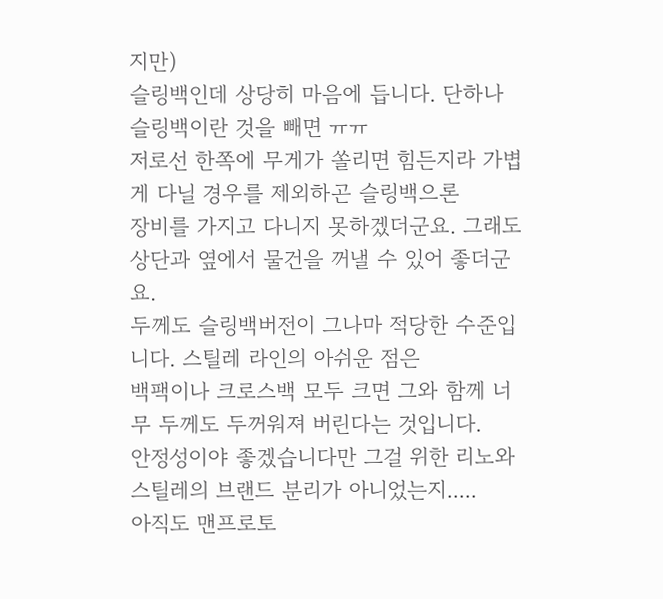지만)
슬링백인데 상당히 마음에 듭니다. 단하나 슬링백이란 것을 빼면 ㅠㅠ
저로선 한쪽에 무게가 쏠리면 힘든지라 가볍게 다닐 경우를 제외하곤 슬링백으론
장비를 가지고 다니지 못하겠더군요. 그래도 상단과 옆에서 물건을 꺼낼 수 있어 좋더군요.
두께도 슬링백버전이 그나마 적당한 수준입니다. 스틸레 라인의 아쉬운 점은
백팩이나 크로스백 모두 크면 그와 함께 너무 두께도 두꺼워져 버린다는 것입니다.
안정성이야 좋겠습니다만 그걸 위한 리노와 스틸레의 브랜드 분리가 아니었는지.....
아직도 맨프로토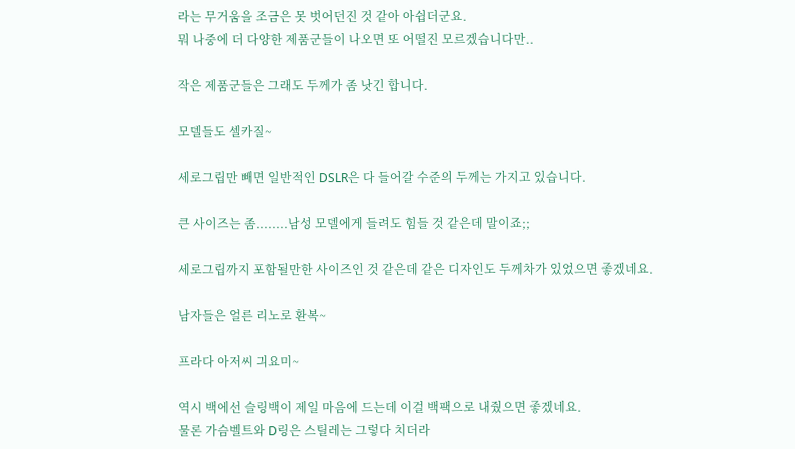라는 무거움을 조금은 못 벗어던진 것 같아 아쉽더군요.
뭐 나중에 더 다양한 제품군들이 나오면 또 어떨진 모르겠습니다만..

작은 제품군들은 그래도 두께가 좀 낫긴 합니다.

모델들도 셀카질~

세로그립만 빼면 일반적인 DSLR은 다 들어갈 수준의 두께는 가지고 있습니다.

큰 사이즈는 좀........남성 모델에게 들려도 힘들 것 같은데 말이죠;;

세로그립까지 포함될만한 사이즈인 것 같은데 같은 디자인도 두께차가 있었으면 좋겠네요.

남자들은 얼른 리노로 환복~

프라다 아저씨 긔요미~

역시 백에선 슬링백이 제일 마음에 드는데 이걸 백팩으로 내줬으면 좋겠네요.
물론 가슴벨트와 D링은 스틸레는 그렇다 치더라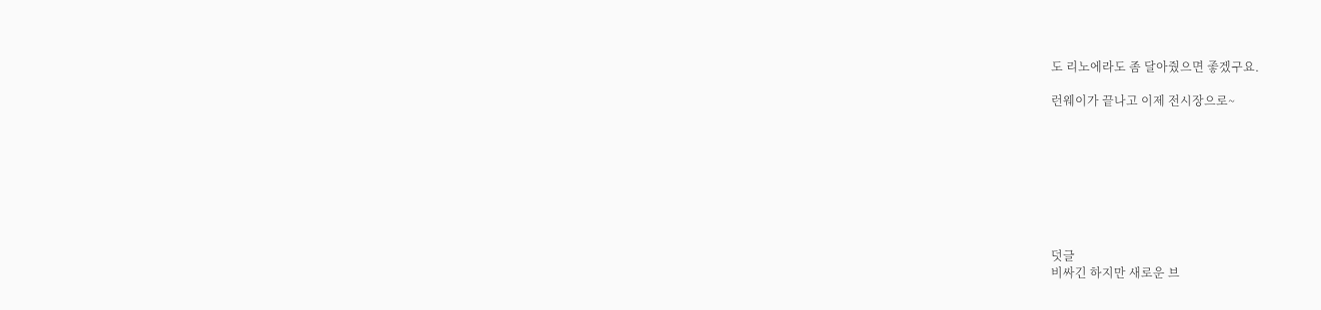도 리노에라도 좀 달아줬으면 좋겠구요.

런웨이가 끝나고 이제 전시장으로~








덧글
비싸긴 하지만 새로운 브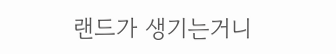랜드가 생기는거니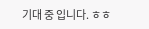기대 중 입니다. ㅎㅎ